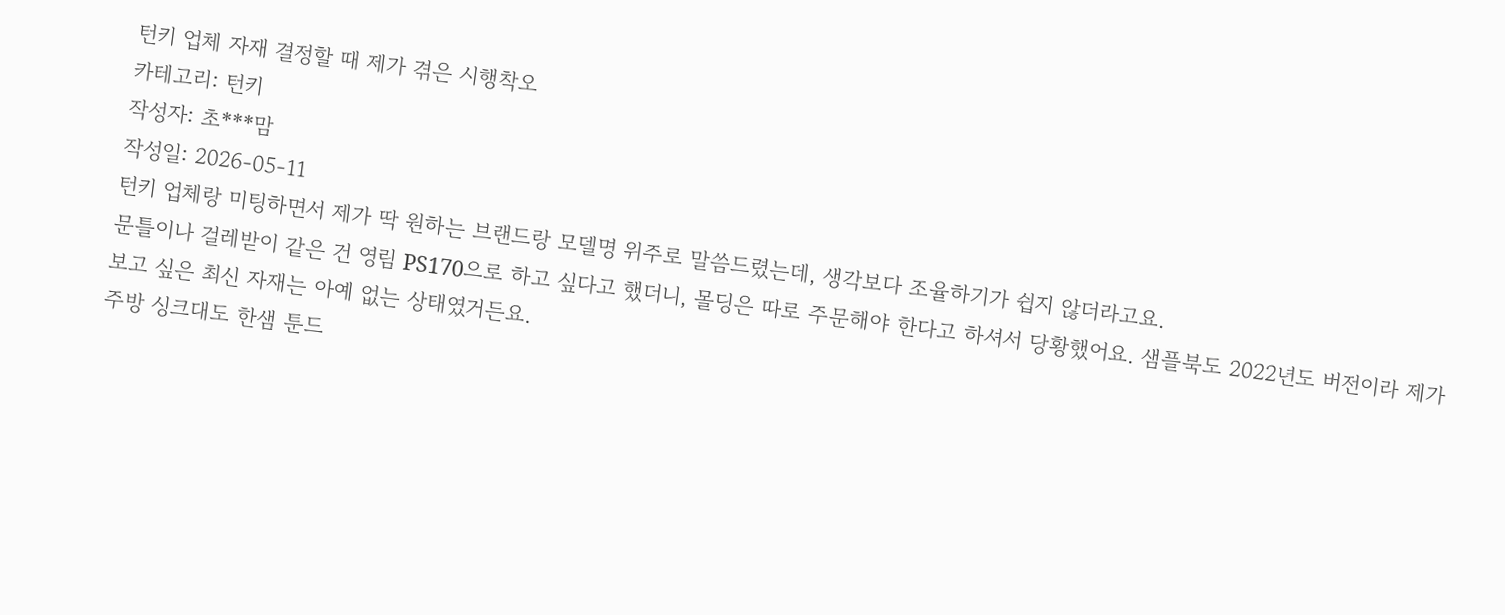턴키 업체 자재 결정할 때 제가 겪은 시행착오
카테고리: 턴키
작성자: 초***맘
작성일: 2026-05-11
턴키 업체랑 미팅하면서 제가 딱 원하는 브랜드랑 모델명 위주로 말씀드렸는데, 생각보다 조율하기가 쉽지 않더라고요.
문틀이나 걸레받이 같은 건 영림 PS170으로 하고 싶다고 했더니, 몰딩은 따로 주문해야 한다고 하셔서 당황했어요. 샘플북도 2022년도 버전이라 제가 보고 싶은 최신 자재는 아예 없는 상태였거든요.
주방 싱크대도 한샘 툰드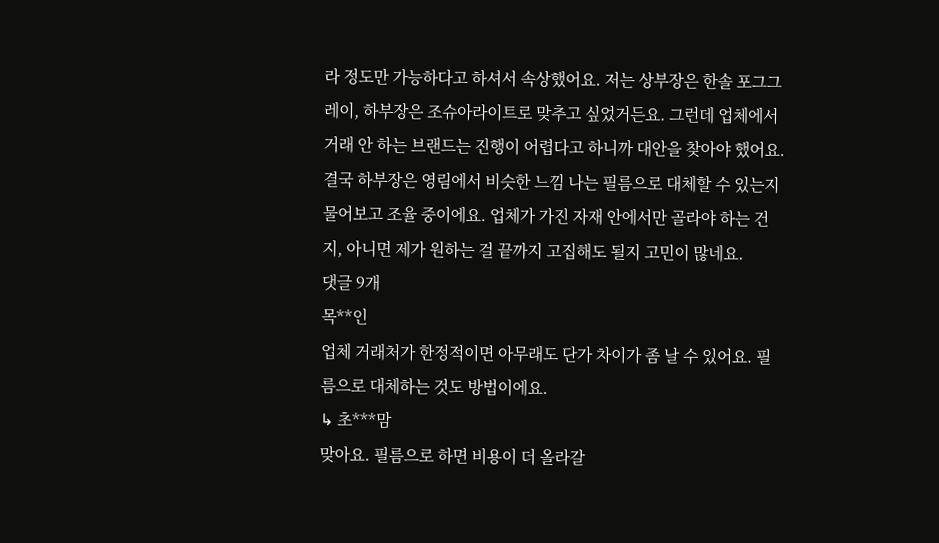라 정도만 가능하다고 하셔서 속상했어요. 저는 상부장은 한솔 포그그레이, 하부장은 조슈아라이트로 맞추고 싶었거든요. 그런데 업체에서 거래 안 하는 브랜드는 진행이 어렵다고 하니까 대안을 찾아야 했어요.
결국 하부장은 영림에서 비슷한 느낌 나는 필름으로 대체할 수 있는지 물어보고 조율 중이에요. 업체가 가진 자재 안에서만 골라야 하는 건지, 아니면 제가 원하는 걸 끝까지 고집해도 될지 고민이 많네요.
댓글 9개
목**인
업체 거래처가 한정적이면 아무래도 단가 차이가 좀 날 수 있어요. 필름으로 대체하는 것도 방법이에요.
↳ 초***맘
맞아요. 필름으로 하면 비용이 더 올라갈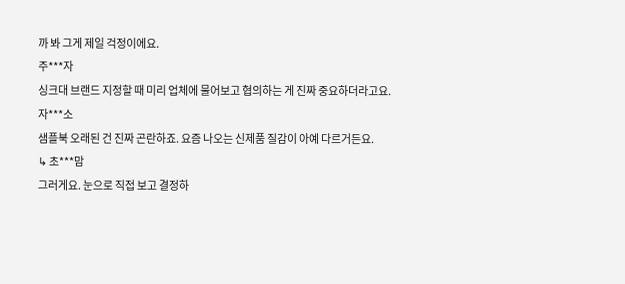까 봐 그게 제일 걱정이에요.
주***자
싱크대 브랜드 지정할 때 미리 업체에 물어보고 협의하는 게 진짜 중요하더라고요.
자***소
샘플북 오래된 건 진짜 곤란하죠. 요즘 나오는 신제품 질감이 아예 다르거든요.
↳ 초***맘
그러게요. 눈으로 직접 보고 결정하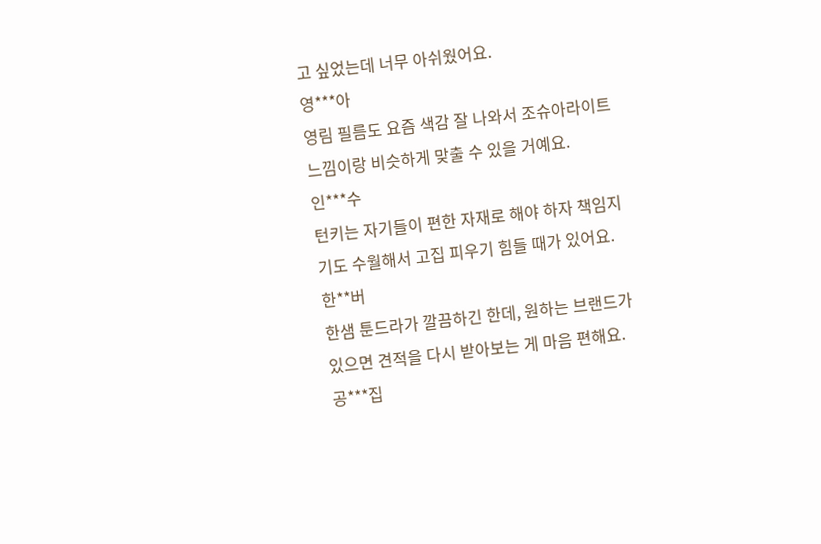고 싶었는데 너무 아쉬웠어요.
영***아
영림 필름도 요즘 색감 잘 나와서 조슈아라이트 느낌이랑 비슷하게 맞출 수 있을 거예요.
인***수
턴키는 자기들이 편한 자재로 해야 하자 책임지기도 수월해서 고집 피우기 힘들 때가 있어요.
한**버
한샘 툰드라가 깔끔하긴 한데, 원하는 브랜드가 있으면 견적을 다시 받아보는 게 마음 편해요.
공***집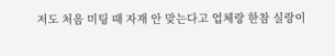저도 처음 미팅 때 자재 안 맞는다고 업체랑 한참 실랑이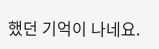했던 기억이 나네요.